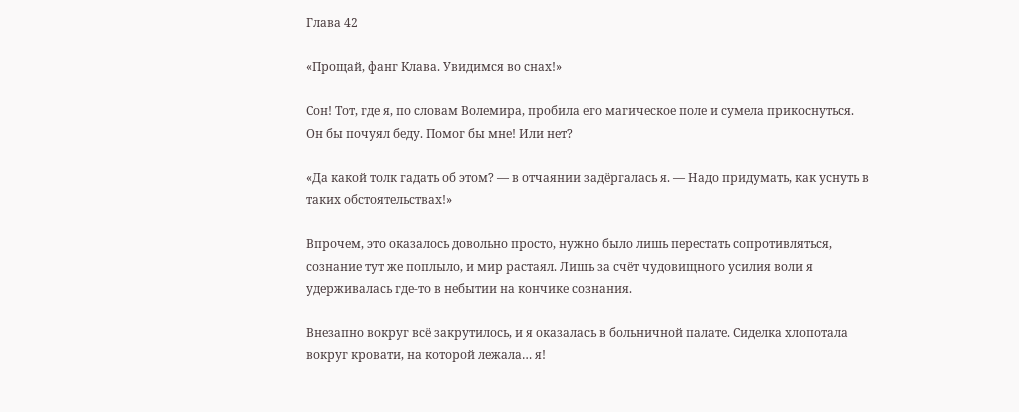Глава 42

«Прощай, фанг Клава. Увидимся во снах!»

Сон! Тот, где я, по словам Волемира, пробила его магическое поле и сумела прикоснуться. Он бы почуял беду. Помог бы мне! Или нет?

«Да какой толк гадать об этом? — в отчаянии задёргалась я. — Надо придумать, как уснуть в таких обстоятельствах!»

Впрочем, это оказалось довольно просто, нужно было лишь перестать сопротивляться, сознание тут же поплыло, и мир растаял. Лишь за счёт чудовищного усилия воли я удерживалась где-то в небытии на кончике сознания.

Внезапно вокруг всё закрутилось, и я оказалась в больничной палате. Сиделка хлопотала вокруг кровати, на которой лежала… я!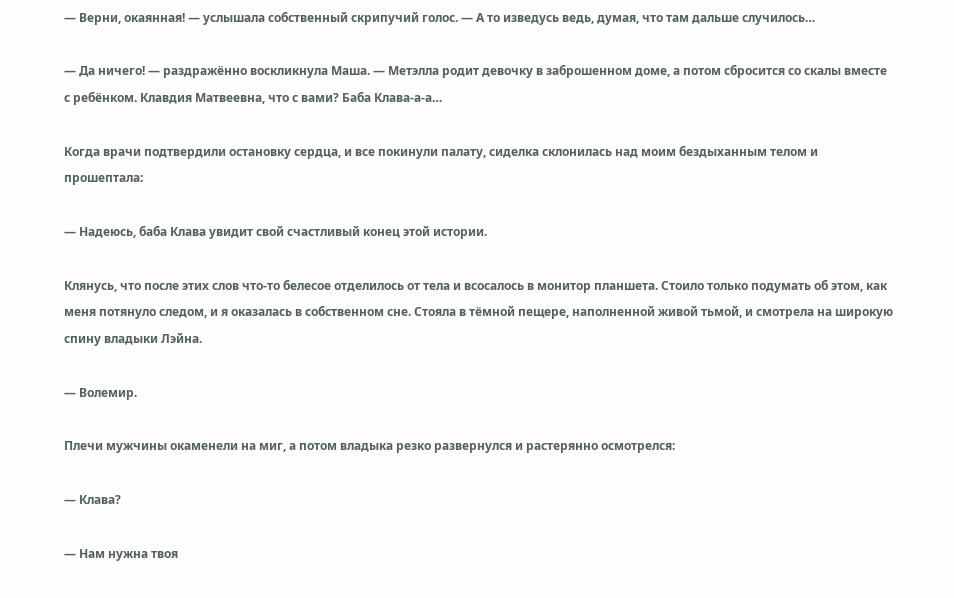— Верни, окаянная! — услышала собственный скрипучий голос. — А то изведусь ведь, думая, что там дальше случилось…

— Да ничего! — раздражённо воскликнула Маша. — Метэлла родит девочку в заброшенном доме, а потом сбросится со скалы вместе с ребёнком. Клавдия Матвеевна, что с вами? Баба Клава-а-а…

Когда врачи подтвердили остановку сердца, и все покинули палату, сиделка склонилась над моим бездыханным телом и прошептала:

— Надеюсь, баба Клава увидит свой счастливый конец этой истории.

Клянусь, что после этих слов что-то белесое отделилось от тела и всосалось в монитор планшета. Стоило только подумать об этом, как меня потянуло следом, и я оказалась в собственном сне. Стояла в тёмной пещере, наполненной живой тьмой, и смотрела на широкую спину владыки Лэйна.

— Волемир.

Плечи мужчины окаменели на миг, а потом владыка резко развернулся и растерянно осмотрелся:

— Клава?

— Нам нужна твоя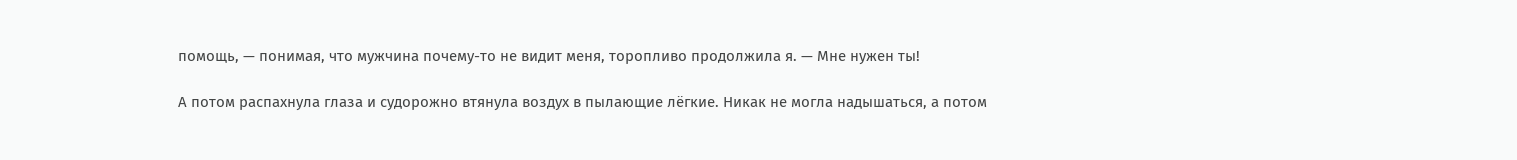помощь, — понимая, что мужчина почему-то не видит меня, торопливо продолжила я. — Мне нужен ты!

А потом распахнула глаза и судорожно втянула воздух в пылающие лёгкие. Никак не могла надышаться, а потом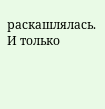раскашлялась. И только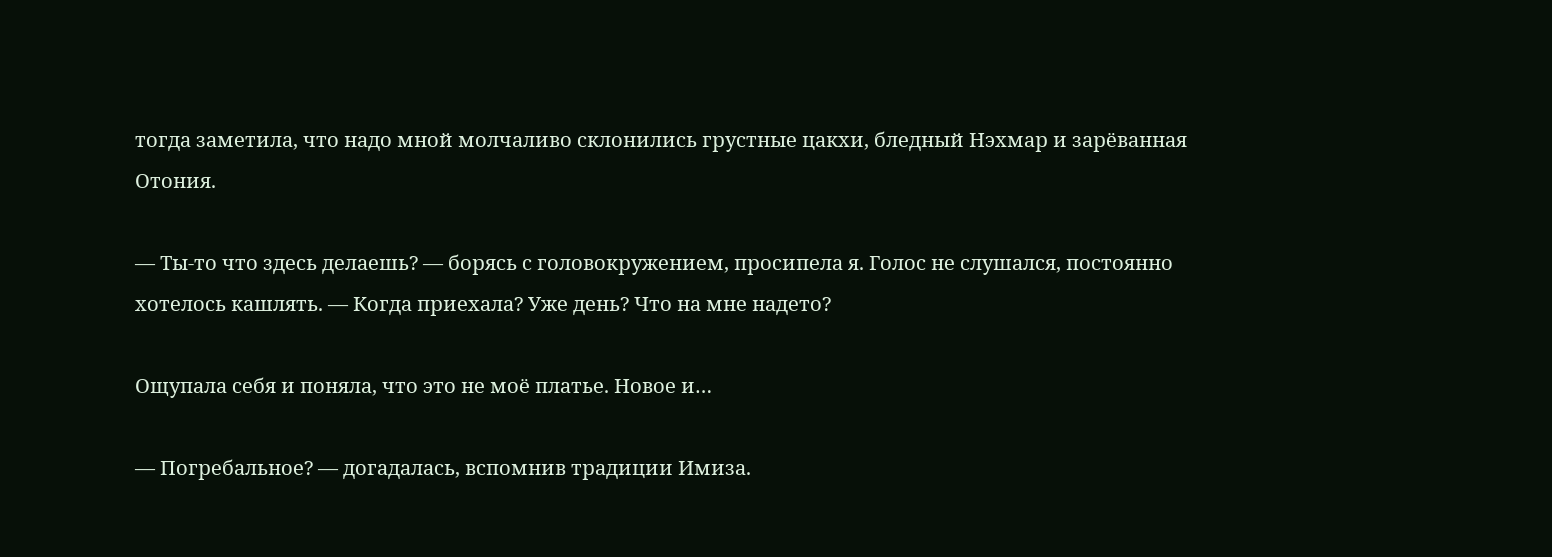тогда заметила, что надо мной молчаливо склонились грустные цакхи, бледный Нэхмар и зарёванная Отония.

— Ты-то что здесь делаешь? — борясь с головокружением, просипела я. Голос не слушался, постоянно хотелось кашлять. — Когда приехала? Уже день? Что на мне надето?

Ощупала себя и поняла, что это не моё платье. Новое и…

— Погребальное? — догадалась, вспомнив традиции Имиза.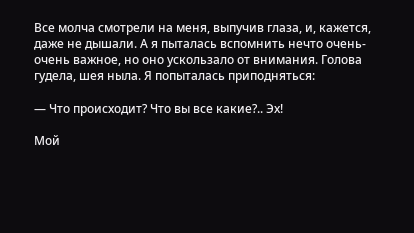Все молча смотрели на меня, выпучив глаза, и, кажется, даже не дышали. А я пыталась вспомнить нечто очень-очень важное, но оно ускользало от внимания. Голова гудела, шея ныла. Я попыталась приподняться:

— Что происходит? Что вы все какие?.. Эх!

Мой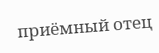приёмный отец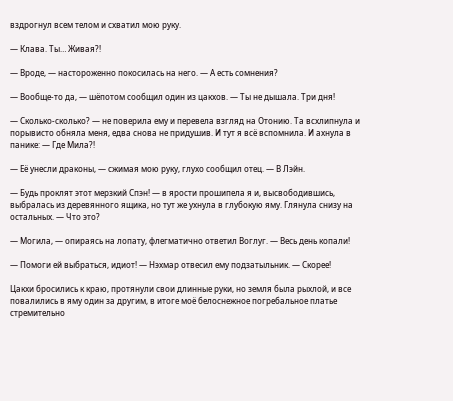вздрогнул всем телом и схватил мою руку.

— Клава. Ты… Живая?!

— Вроде, — настороженно покосилась на него. — А есть сомнения?

— Вообще-то да, — шёпотом сообщил один из цакхов. — Ты не дышала. Три дня!

— Сколько-сколько? — не поверила ему и перевела взгляд на Отонию. Та всхлипнула и порывисто обняла меня, едва снова не придушив. И тут я всё вспомнила. И ахнула в панике: — Где Мила?!

— Её унесли драконы, — сжимая мою руку, глухо сообщил отец. — В Лэйн.

— Будь проклят этот мерзкий Спэн! — в ярости прошипела я и, высвободившись, выбралась из деревянного ящика, но тут же ухнула в глубокую яму. Глянула снизу на остальных. — Что это?

— Могила, — опираясь на лопату, флегматично ответил Воглуг. — Весь день копали!

— Помоги ей выбраться, идиот! — Нэхмар отвесил ему подзатыльник. — Скорее!

Цакхи бросились к краю, протянули свои длинные руки, но земля была рыхлой, и все повалились в яму один за другим, в итоге моё белоснежное погребальное платье стремительно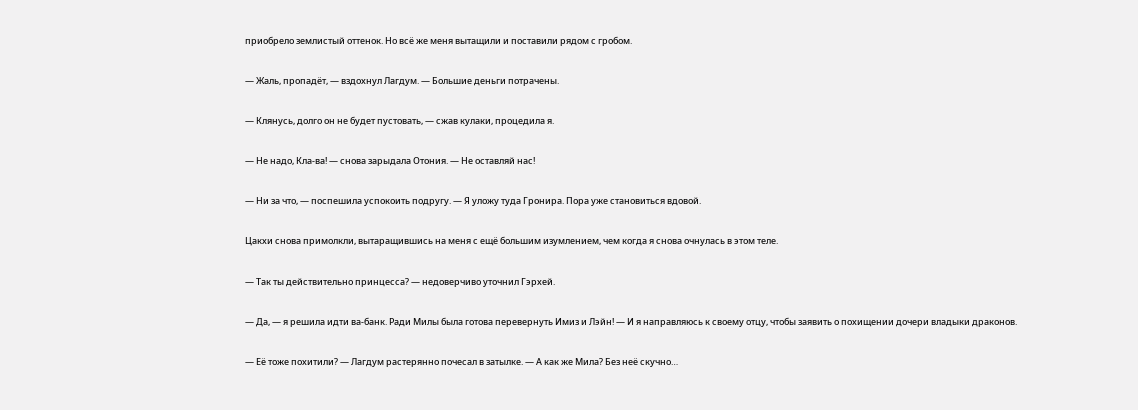приобрело землистый оттенок. Но всё же меня вытащили и поставили рядом с гробом.

— Жаль, пропадёт, — вздохнул Лагдум. — Большие деньги потрачены.

— Клянусь, долго он не будет пустовать, — сжав кулаки, процедила я.

— Не надо, Кла-ва! — снова зарыдала Отония. — Не оставляй нас!

— Ни за что, — поспешила успокоить подругу. — Я уложу туда Гронира. Пора уже становиться вдовой.

Цакхи снова примолкли, вытаращившись на меня с ещё большим изумлением, чем когда я снова очнулась в этом теле.

— Так ты действительно принцесса? — недоверчиво уточнил Гэрхей.

— Да, — я решила идти ва-банк. Ради Милы была готова перевернуть Имиз и Лэйн! — И я направляюсь к своему отцу, чтобы заявить о похищении дочери владыки драконов.

— Её тоже похитили? — Лагдум растерянно почесал в затылке. — А как же Мила? Без неё скучно…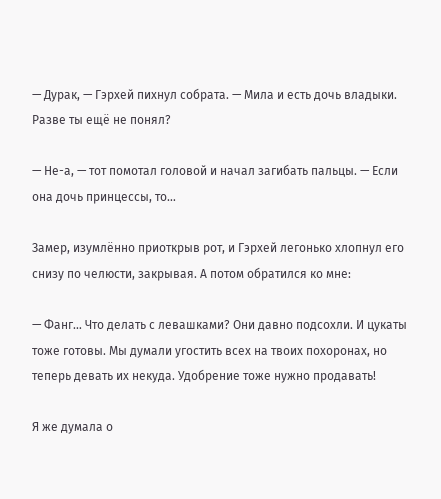— Дурак, — Гэрхей пихнул собрата. — Мила и есть дочь владыки. Разве ты ещё не понял?

— Не-а, — тот помотал головой и начал загибать пальцы. — Если она дочь принцессы, то…

Замер, изумлённо приоткрыв рот, и Гэрхей легонько хлопнул его снизу по челюсти, закрывая. А потом обратился ко мне:

— Фанг… Что делать с левашками? Они давно подсохли. И цукаты тоже готовы. Мы думали угостить всех на твоих похоронах, но теперь девать их некуда. Удобрение тоже нужно продавать!

Я же думала о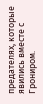предателях, которые явились вместе с Грониром.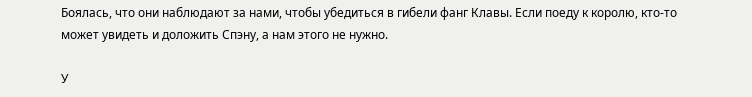Боялась, что они наблюдают за нами, чтобы убедиться в гибели фанг Клавы. Если поеду к королю, кто-то может увидеть и доложить Спэну, а нам этого не нужно.

У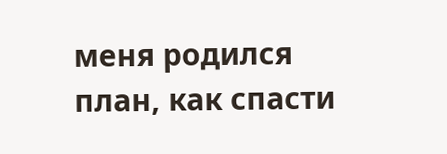меня родился план, как спасти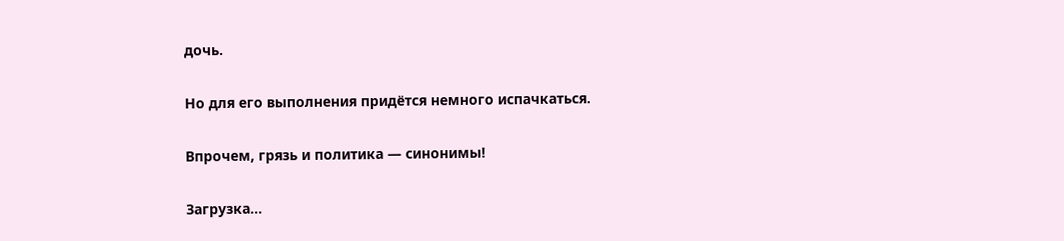дочь.

Но для его выполнения придётся немного испачкаться.

Впрочем, грязь и политика — синонимы!

Загрузка...